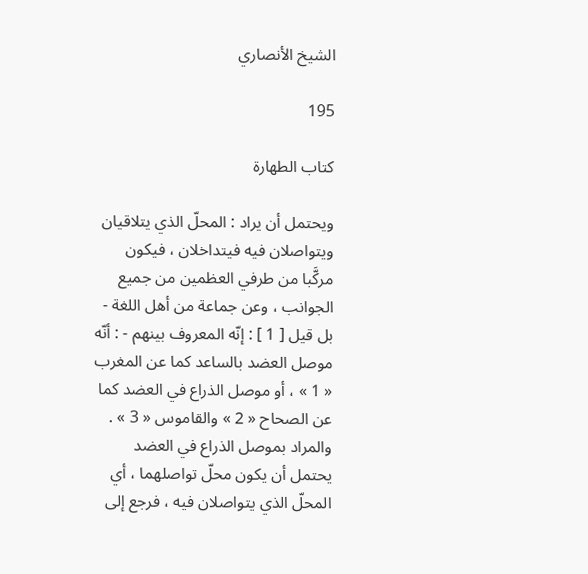الشيخ الأنصاري

195

كتاب الطهارة

ويحتمل أن يراد : المحلّ الذي يتلاقيان ويتواصلان فيه فيتداخلان ، فيكون مركَّبا من طرفي العظمين من جميع الجوانب ، وعن جماعة من أهل اللغة - بل قيل [ 1 ] : إنّه المعروف بينهم - : أنّه موصل العضد بالساعد كما عن المغرب « 1 » ، أو موصل الذراع في العضد كما عن الصحاح « 2 » والقاموس « 3 » . والمراد بموصل الذراع في العضد يحتمل أن يكون محلّ تواصلهما ، أي المحلّ الذي يتواصلان فيه ، فرجع إلى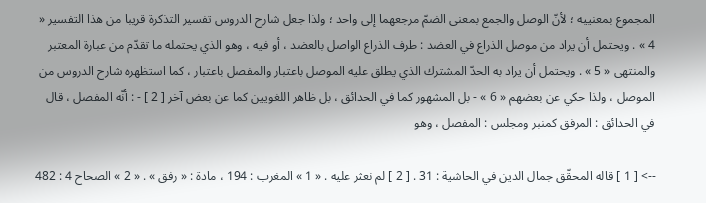المجموع بمعنييه ؛ لأنّ الوصل والجمع بمعنى الضمّ مرجعهما إلى واحد ؛ ولذا جعل شارح الدروس تفسير التذكرة قريبا من هذا التفسير « 4 » . ويحتمل أن يراد من موصل الذراع في العضد : طرف الذراع الواصل بالعضد ، أو فيه ، وهو الذي يحتمله ما تقدّم من عبارة المعتبر والمنتهى « 5 » . ويحتمل أن يراد به الحدّ المشترك الذي يطلق عليه الموصل باعتبار والمفصل باعتبار ، كما استظهره شارح الدروس من الموصل ، ولذا حكي عن بعضهم « 6 » - بل المشهور كما في الحدائق ، بل ظاهر اللغويين كما عن بعض آخر [ 2 ] - : أنّه المفصل ، قال في الحدائق : المرفق كمنبر ومجلس : المفصل ، وهو

--> [ 1 ] قاله المحقّق جمال الدين في الحاشية : 31 . [ 2 ] لم نعثر عليه . « 1 » المغرب : 194 ، مادة : « رفق » . « 2 » الصحاح 4 : 482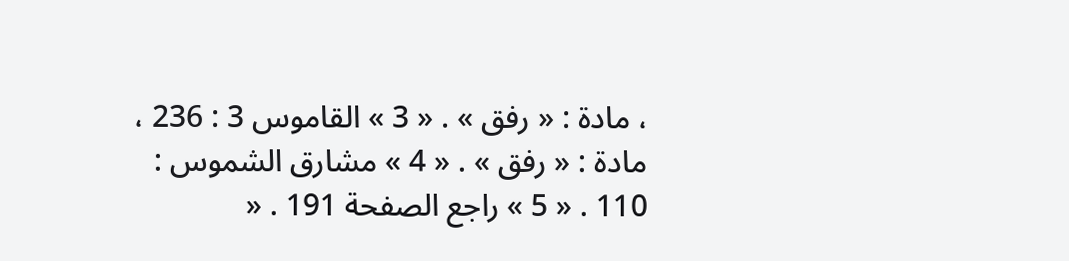، مادة : « رفق » . « 3 » القاموس 3 : 236 ، مادة : « رفق » . « 4 » مشارق الشموس : 110 . « 5 » راجع الصفحة 191 . «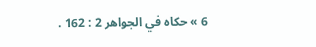6 » حكاه في الجواهر 2 : 162 .